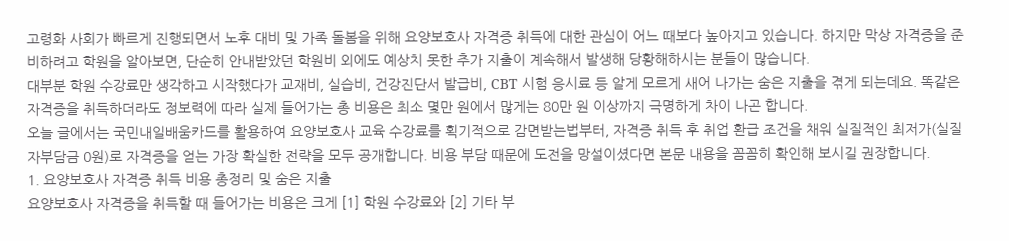고령화 사회가 빠르게 진행되면서 노후 대비 및 가족 돌봄을 위해 요양보호사 자격증 취득에 대한 관심이 어느 때보다 높아지고 있습니다. 하지만 막상 자격증을 준비하려고 학원을 알아보면, 단순히 안내받았던 학원비 외에도 예상치 못한 추가 지출이 계속해서 발생해 당황해하시는 분들이 많습니다.
대부분 학원 수강료만 생각하고 시작했다가 교재비, 실습비, 건강진단서 발급비, CBT 시험 응시료 등 알게 모르게 새어 나가는 숨은 지출을 겪게 되는데요. 똑같은 자격증을 취득하더라도 정보력에 따라 실제 들어가는 총 비용은 최소 몇만 원에서 많게는 80만 원 이상까지 극명하게 차이 나곤 합니다.
오늘 글에서는 국민내일배움카드를 활용하여 요양보호사 교육 수강료를 획기적으로 감면받는법부터, 자격증 취득 후 취업 환급 조건을 채워 실질적인 최저가(실질 자부담금 0원)로 자격증을 얻는 가장 확실한 전략을 모두 공개합니다. 비용 부담 때문에 도전을 망설이셨다면 본문 내용을 꼼꼼히 확인해 보시길 권장합니다.
1. 요양보호사 자격증 취득 비용 총정리 및 숨은 지출
요양보호사 자격증을 취득할 때 들어가는 비용은 크게 [1] 학원 수강료와 [2] 기타 부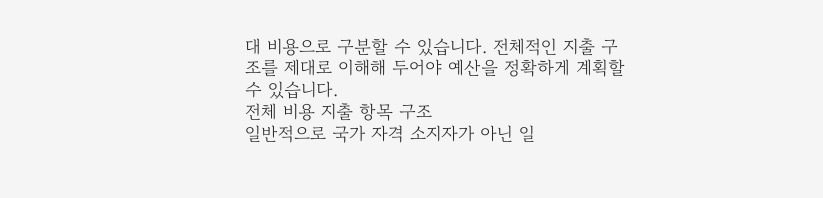대 비용으로 구분할 수 있습니다. 전체적인 지출 구조를 제대로 이해해 두어야 예산을 정확하게 계획할 수 있습니다.
전체 비용 지출 항목 구조
일반적으로 국가 자격 소지자가 아닌 일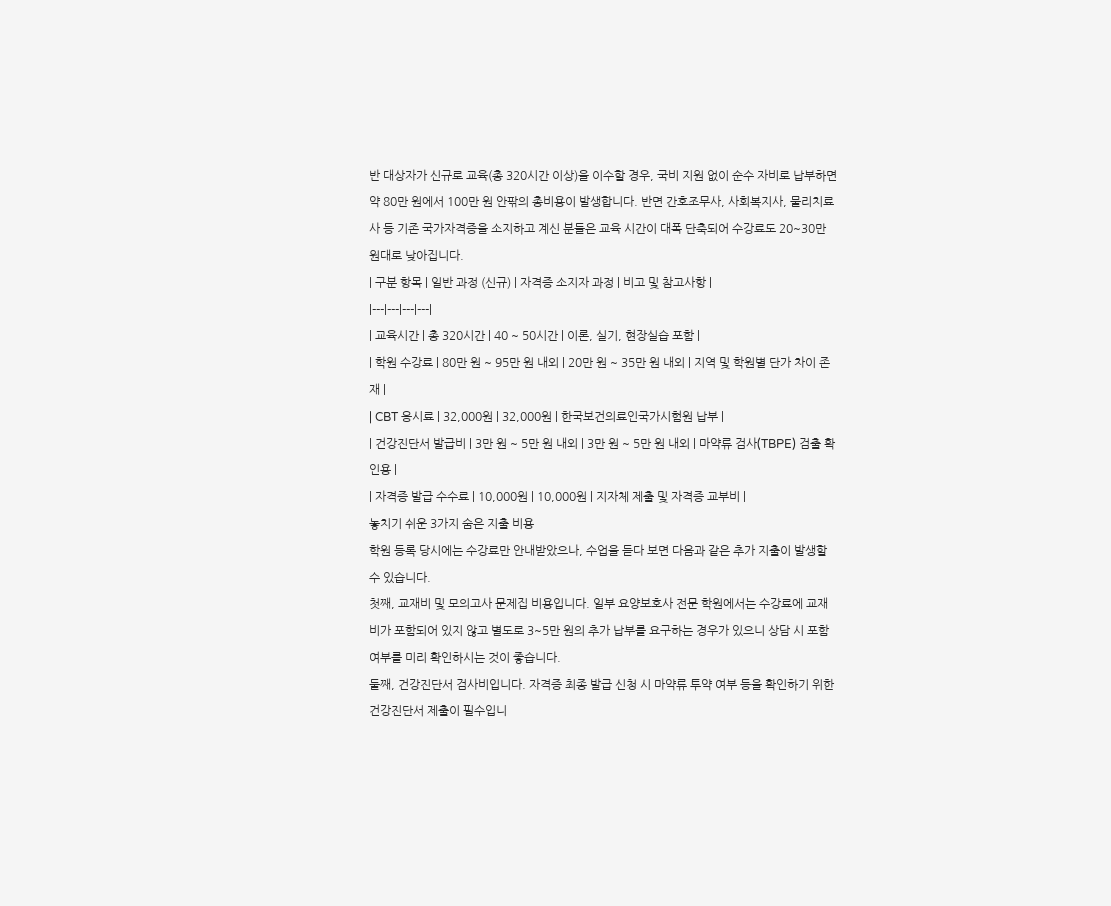반 대상자가 신규로 교육(총 320시간 이상)을 이수할 경우, 국비 지원 없이 순수 자비로 납부하면 약 80만 원에서 100만 원 안팎의 총비용이 발생합니다. 반면 간호조무사, 사회복지사, 물리치료사 등 기존 국가자격증을 소지하고 계신 분들은 교육 시간이 대폭 단축되어 수강료도 20~30만 원대로 낮아집니다.
| 구분 항목 | 일반 과정 (신규) | 자격증 소지자 과정 | 비고 및 참고사항 |
|---|---|---|---|
| 교육시간 | 총 320시간 | 40 ~ 50시간 | 이론, 실기, 현장실습 포함 |
| 학원 수강료 | 80만 원 ~ 95만 원 내외 | 20만 원 ~ 35만 원 내외 | 지역 및 학원별 단가 차이 존재 |
| CBT 응시료 | 32,000원 | 32,000원 | 한국보건의료인국가시험원 납부 |
| 건강진단서 발급비 | 3만 원 ~ 5만 원 내외 | 3만 원 ~ 5만 원 내외 | 마약류 검사(TBPE) 검출 확인용 |
| 자격증 발급 수수료 | 10,000원 | 10,000원 | 지자체 제출 및 자격증 교부비 |
놓치기 쉬운 3가지 숨은 지출 비용
학원 등록 당시에는 수강료만 안내받았으나, 수업을 듣다 보면 다음과 같은 추가 지출이 발생할 수 있습니다.
첫째, 교재비 및 모의고사 문제집 비용입니다. 일부 요양보호사 전문 학원에서는 수강료에 교재비가 포함되어 있지 않고 별도로 3~5만 원의 추가 납부를 요구하는 경우가 있으니 상담 시 포함 여부를 미리 확인하시는 것이 좋습니다.
둘째, 건강진단서 검사비입니다. 자격증 최종 발급 신청 시 마약류 투약 여부 등을 확인하기 위한 건강진단서 제출이 필수입니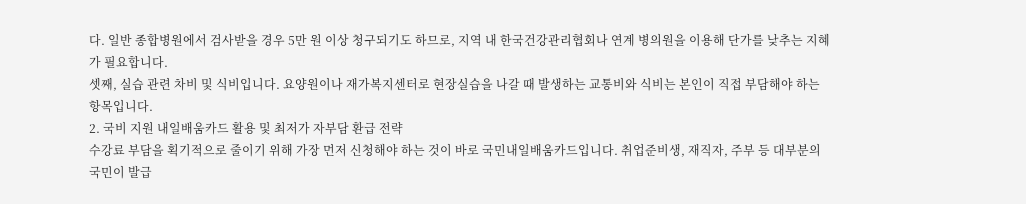다. 일반 종합병원에서 검사받을 경우 5만 원 이상 청구되기도 하므로, 지역 내 한국건강관리협회나 연계 병의원을 이용해 단가를 낮추는 지혜가 필요합니다.
셋째, 실습 관련 차비 및 식비입니다. 요양원이나 재가복지센터로 현장실습을 나갈 때 발생하는 교통비와 식비는 본인이 직접 부담해야 하는 항목입니다.
2. 국비 지원 내일배움카드 활용 및 최저가 자부담 환급 전략
수강료 부담을 획기적으로 줄이기 위해 가장 먼저 신청해야 하는 것이 바로 국민내일배움카드입니다. 취업준비생, 재직자, 주부 등 대부분의 국민이 발급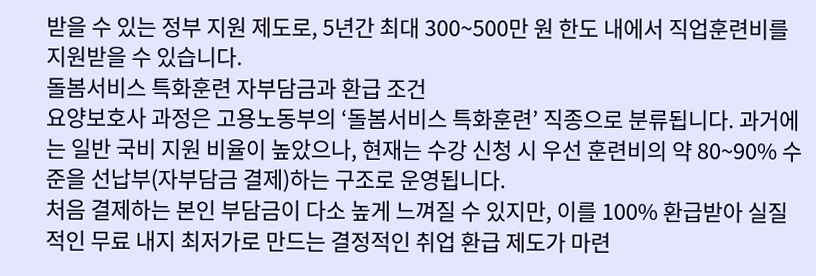받을 수 있는 정부 지원 제도로, 5년간 최대 300~500만 원 한도 내에서 직업훈련비를 지원받을 수 있습니다.
돌봄서비스 특화훈련 자부담금과 환급 조건
요양보호사 과정은 고용노동부의 ‘돌봄서비스 특화훈련’ 직종으로 분류됩니다. 과거에는 일반 국비 지원 비율이 높았으나, 현재는 수강 신청 시 우선 훈련비의 약 80~90% 수준을 선납부(자부담금 결제)하는 구조로 운영됩니다.
처음 결제하는 본인 부담금이 다소 높게 느껴질 수 있지만, 이를 100% 환급받아 실질적인 무료 내지 최저가로 만드는 결정적인 취업 환급 제도가 마련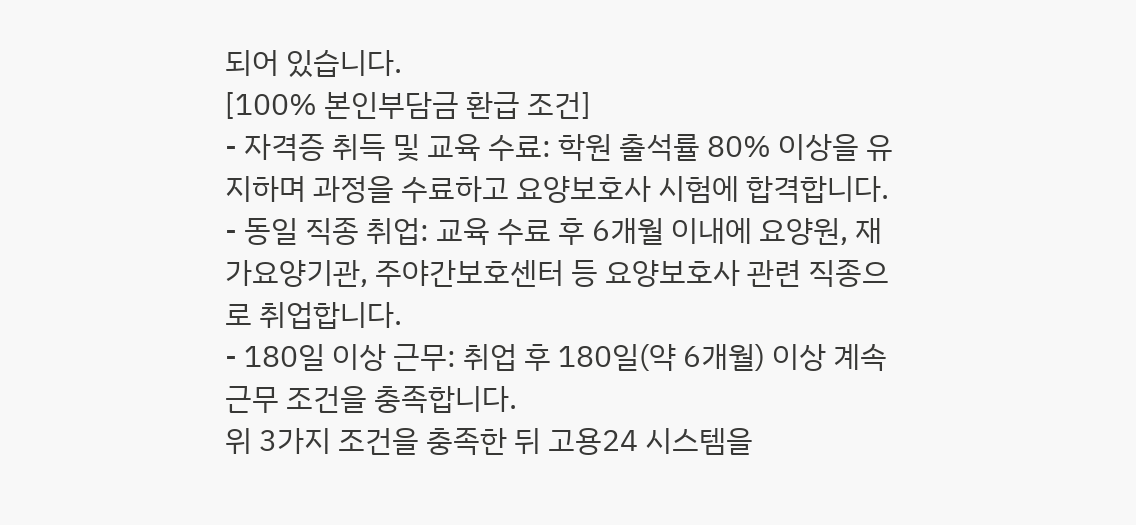되어 있습니다.
[100% 본인부담금 환급 조건]
- 자격증 취득 및 교육 수료: 학원 출석률 80% 이상을 유지하며 과정을 수료하고 요양보호사 시험에 합격합니다.
- 동일 직종 취업: 교육 수료 후 6개월 이내에 요양원, 재가요양기관, 주야간보호센터 등 요양보호사 관련 직종으로 취업합니다.
- 180일 이상 근무: 취업 후 180일(약 6개월) 이상 계속 근무 조건을 충족합니다.
위 3가지 조건을 충족한 뒤 고용24 시스템을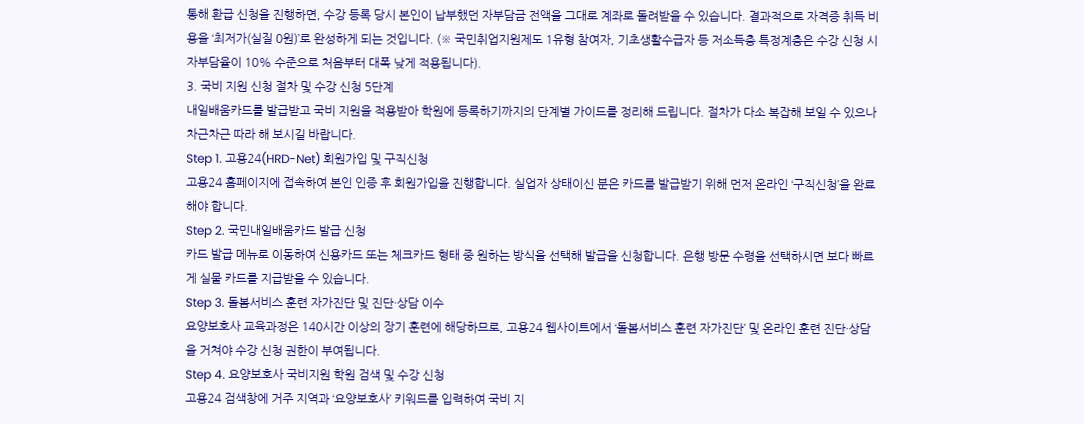통해 환급 신청을 진행하면, 수강 등록 당시 본인이 납부했던 자부담금 전액을 그대로 계좌로 돌려받을 수 있습니다. 결과적으로 자격증 취득 비용을 ‘최저가(실질 0원)’로 완성하게 되는 것입니다. (※ 국민취업지원제도 1유형 참여자, 기초생활수급자 등 저소득층 특정계층은 수강 신청 시 자부담율이 10% 수준으로 처음부터 대폭 낮게 적용됩니다).
3. 국비 지원 신청 절차 및 수강 신청 5단계
내일배움카드를 발급받고 국비 지원을 적용받아 학원에 등록하기까지의 단계별 가이드를 정리해 드립니다. 절차가 다소 복잡해 보일 수 있으나 차근차근 따라 해 보시길 바랍니다.
Step 1. 고용24(HRD-Net) 회원가입 및 구직신청
고용24 홈페이지에 접속하여 본인 인증 후 회원가입을 진행합니다. 실업자 상태이신 분은 카드를 발급받기 위해 먼저 온라인 ‘구직신청’을 완료해야 합니다.
Step 2. 국민내일배움카드 발급 신청
카드 발급 메뉴로 이동하여 신용카드 또는 체크카드 형태 중 원하는 방식을 선택해 발급을 신청합니다. 은행 방문 수령을 선택하시면 보다 빠르게 실물 카드를 지급받을 수 있습니다.
Step 3. 돌봄서비스 훈련 자가진단 및 진단·상담 이수
요양보호사 교육과정은 140시간 이상의 장기 훈련에 해당하므로, 고용24 웹사이트에서 ‘돌봄서비스 훈련 자가진단’ 및 온라인 훈련 진단·상담을 거쳐야 수강 신청 권한이 부여됩니다.
Step 4. 요양보호사 국비지원 학원 검색 및 수강 신청
고용24 검색창에 거주 지역과 ‘요양보호사’ 키워드를 입력하여 국비 지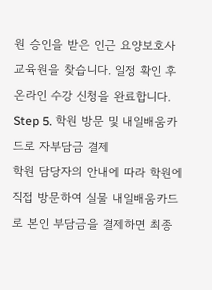원 승인을 받은 인근 요양보호사 교육원을 찾습니다. 일정 확인 후 온라인 수강 신청을 완료합니다.
Step 5. 학원 방문 및 내일배움카드로 자부담금 결제
학원 담당자의 안내에 따라 학원에 직접 방문하여 실물 내일배움카드로 본인 부담금을 결제하면 최종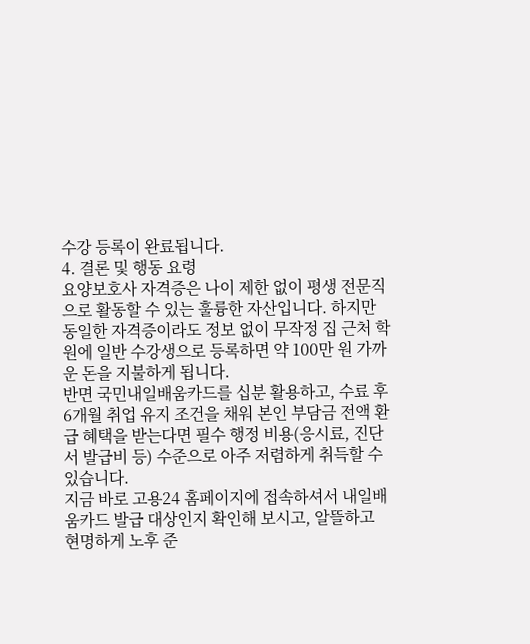수강 등록이 완료됩니다.
4. 결론 및 행동 요령
요양보호사 자격증은 나이 제한 없이 평생 전문직으로 활동할 수 있는 훌륭한 자산입니다. 하지만 동일한 자격증이라도 정보 없이 무작정 집 근처 학원에 일반 수강생으로 등록하면 약 100만 원 가까운 돈을 지불하게 됩니다.
반면 국민내일배움카드를 십분 활용하고, 수료 후 6개월 취업 유지 조건을 채워 본인 부담금 전액 환급 혜택을 받는다면 필수 행정 비용(응시료, 진단서 발급비 등) 수준으로 아주 저렴하게 취득할 수 있습니다.
지금 바로 고용24 홈페이지에 접속하셔서 내일배움카드 발급 대상인지 확인해 보시고, 알뜰하고 현명하게 노후 준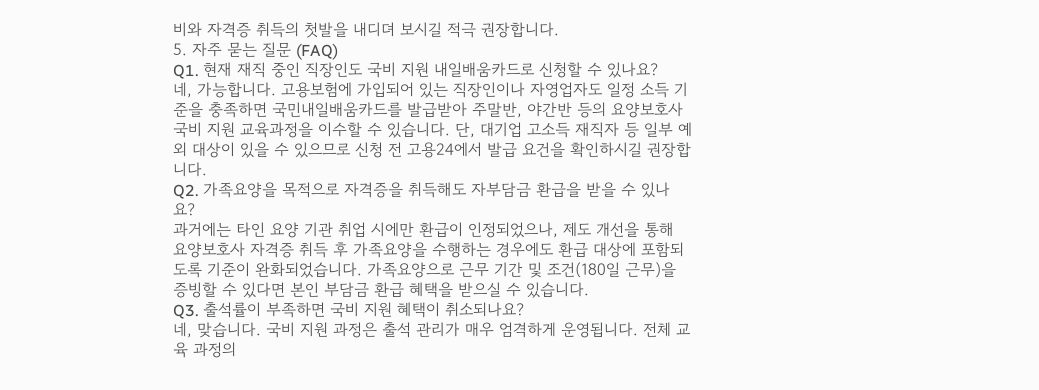비와 자격증 취득의 첫발을 내디뎌 보시길 적극 권장합니다.
5. 자주 묻는 질문 (FAQ)
Q1. 현재 재직 중인 직장인도 국비 지원 내일배움카드로 신청할 수 있나요?
네, 가능합니다. 고용보험에 가입되어 있는 직장인이나 자영업자도 일정 소득 기준을 충족하면 국민내일배움카드를 발급받아 주말반, 야간반 등의 요양보호사 국비 지원 교육과정을 이수할 수 있습니다. 단, 대기업 고소득 재직자 등 일부 예외 대상이 있을 수 있으므로 신청 전 고용24에서 발급 요건을 확인하시길 권장합니다.
Q2. 가족요양을 목적으로 자격증을 취득해도 자부담금 환급을 받을 수 있나요?
과거에는 타인 요양 기관 취업 시에만 환급이 인정되었으나, 제도 개선을 통해 요양보호사 자격증 취득 후 가족요양을 수행하는 경우에도 환급 대상에 포함되도록 기준이 완화되었습니다. 가족요양으로 근무 기간 및 조건(180일 근무)을 증빙할 수 있다면 본인 부담금 환급 혜택을 받으실 수 있습니다.
Q3. 출석률이 부족하면 국비 지원 혜택이 취소되나요?
네, 맞습니다. 국비 지원 과정은 출석 관리가 매우 엄격하게 운영됩니다. 전체 교육 과정의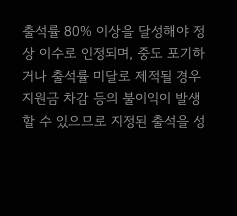출석률 80% 이상을 달성해야 정상 이수로 인정되며, 중도 포기하거나 출석률 미달로 제적될 경우 지원금 차감 등의 불이익이 발생할 수 있으므로 지정된 출석을 성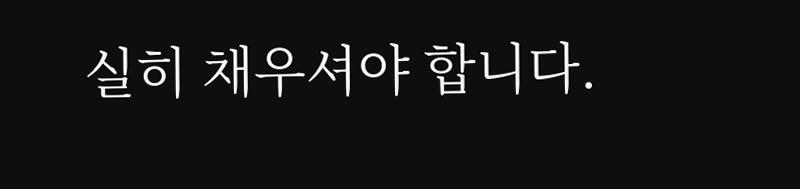실히 채우셔야 합니다.